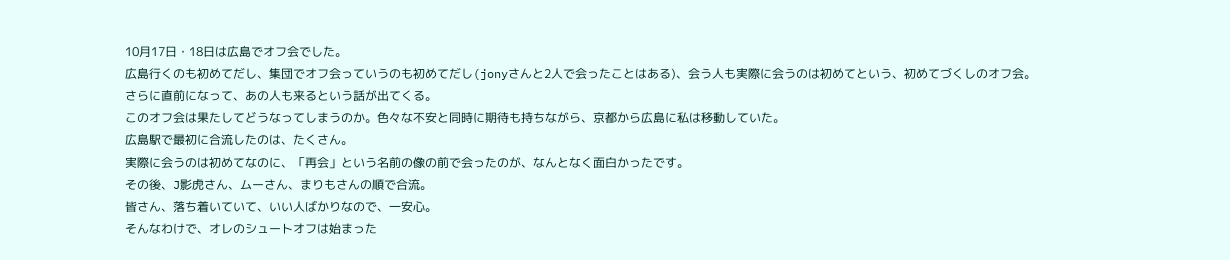10月17日・18日は広島でオフ会でした。
広島行くのも初めてだし、集団でオフ会っていうのも初めてだし(jonyさんと2人で会ったことはある)、会う人も実際に会うのは初めてという、初めてづくしのオフ会。
さらに直前になって、あの人も来るという話が出てくる。
このオフ会は果たしてどうなってしまうのか。色々な不安と同時に期待も持ちながら、京都から広島に私は移動していた。
広島駅で最初に合流したのは、たくさん。
実際に会うのは初めてなのに、「再会」という名前の像の前で会ったのが、なんとなく面白かったです。
その後、J影虎さん、ムーさん、まりもさんの順で合流。
皆さん、落ち着いていて、いい人ばかりなので、一安心。
そんなわけで、オレのシュートオフは始まった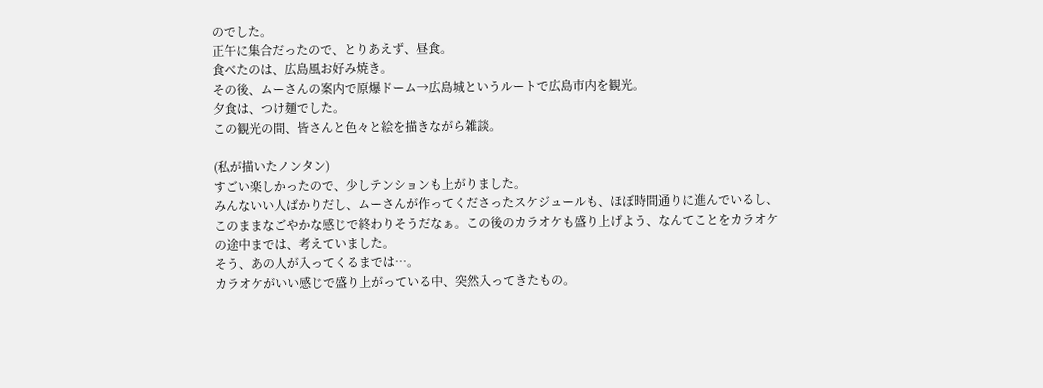のでした。
正午に集合だったので、とりあえず、昼食。
食べたのは、広島風お好み焼き。
その後、ムーさんの案内で原爆ドーム→広島城というルートで広島市内を観光。
夕食は、つけ麺でした。
この観光の間、皆さんと色々と絵を描きながら雑談。

(私が描いたノンタン)
すごい楽しかったので、少しテンションも上がりました。
みんないい人ばかりだし、ムーさんが作ってくださったスケジュールも、ほぼ時間通りに進んでいるし、このままなごやかな感じで終わりそうだなぁ。この後のカラオケも盛り上げよう、なんてことをカラオケの途中までは、考えていました。
そう、あの人が入ってくるまでは…。
カラオケがいい感じで盛り上がっている中、突然入ってきたもの。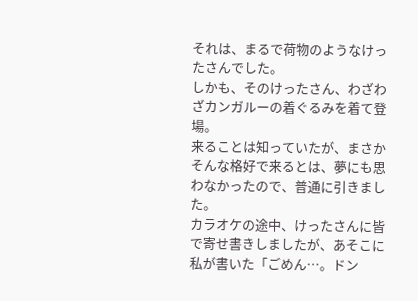それは、まるで荷物のようなけったさんでした。
しかも、そのけったさん、わざわざカンガルーの着ぐるみを着て登場。
来ることは知っていたが、まさかそんな格好で来るとは、夢にも思わなかったので、普通に引きました。
カラオケの途中、けったさんに皆で寄せ書きしましたが、あそこに私が書いた「ごめん…。ドン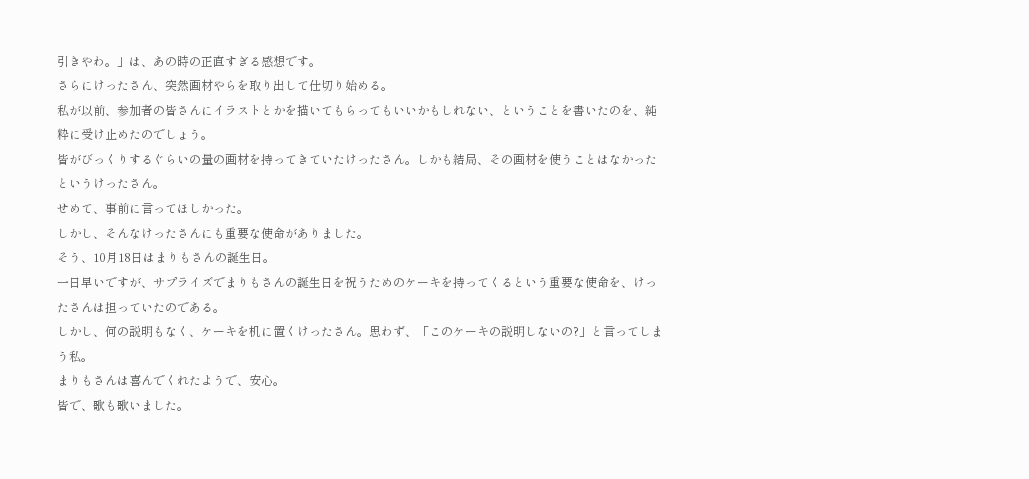引きやわ。」は、あの時の正直すぎる感想です。
さらにけったさん、突然画材やらを取り出して仕切り始める。
私が以前、参加者の皆さんにイラストとかを描いてもらってもいいかもしれない、ということを書いたのを、純粋に受け止めたのでしょう。
皆がびっくりするぐらいの量の画材を持ってきていたけったさん。しかも結局、その画材を使うことはなかったというけったさん。
せめて、事前に言ってほしかった。
しかし、そんなけったさんにも重要な使命がありました。
そう、10月18日はまりもさんの誕生日。
一日早いですが、サプライズでまりもさんの誕生日を祝うためのケーキを持ってくるという重要な使命を、けったさんは担っていたのである。
しかし、何の説明もなく、ケーキを机に置くけったさん。思わず、「このケーキの説明しないの?」と言ってしまう私。
まりもさんは喜んでくれたようで、安心。
皆で、歌も歌いました。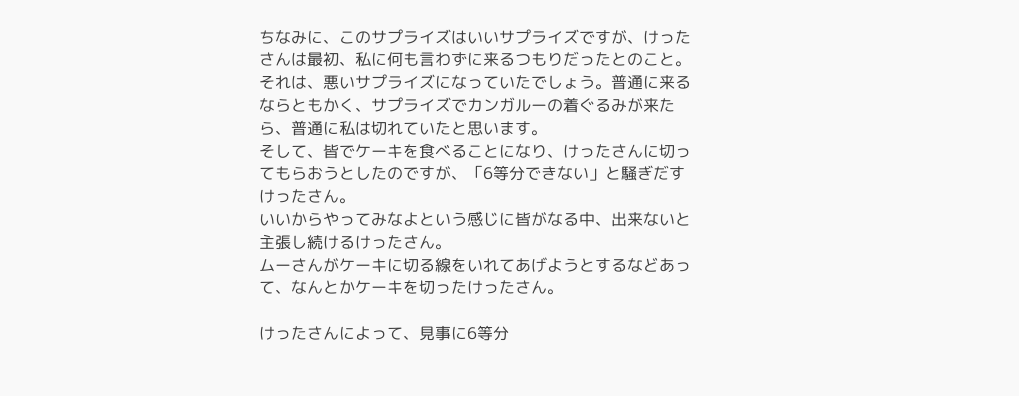ちなみに、このサプライズはいいサプライズですが、けったさんは最初、私に何も言わずに来るつもりだったとのこと。
それは、悪いサプライズになっていたでしょう。普通に来るならともかく、サプライズでカンガルーの着ぐるみが来たら、普通に私は切れていたと思います。
そして、皆でケーキを食べることになり、けったさんに切ってもらおうとしたのですが、「6等分できない」と騒ぎだすけったさん。
いいからやってみなよという感じに皆がなる中、出来ないと主張し続けるけったさん。
ムーさんがケーキに切る線をいれてあげようとするなどあって、なんとかケーキを切ったけったさん。

けったさんによって、見事に6等分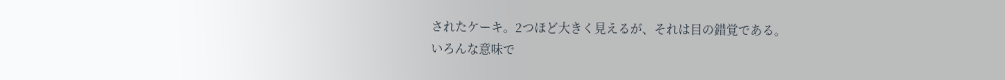されたケーキ。2つほど大きく見えるが、それは目の錯覚である。
いろんな意味で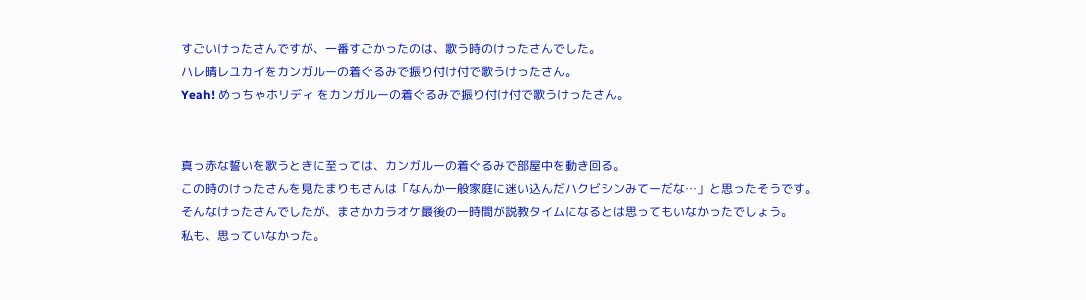すごいけったさんですが、一番すごかったのは、歌う時のけったさんでした。
ハレ晴レユカイをカンガルーの着ぐるみで振り付け付で歌うけったさん。
Yeah! めっちゃホリディ をカンガルーの着ぐるみで振り付け付で歌うけったさん。


真っ赤な誓いを歌うときに至っては、カンガルーの着ぐるみで部屋中を動き回る。
この時のけったさんを見たまりもさんは「なんか一般家庭に迷い込んだハクビシンみてーだな…」と思ったそうです。
そんなけったさんでしたが、まさかカラオケ最後の一時間が説教タイムになるとは思ってもいなかったでしょう。
私も、思っていなかった。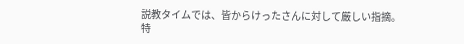説教タイムでは、皆からけったさんに対して厳しい指摘。
特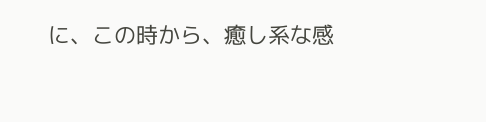に、この時から、癒し系な感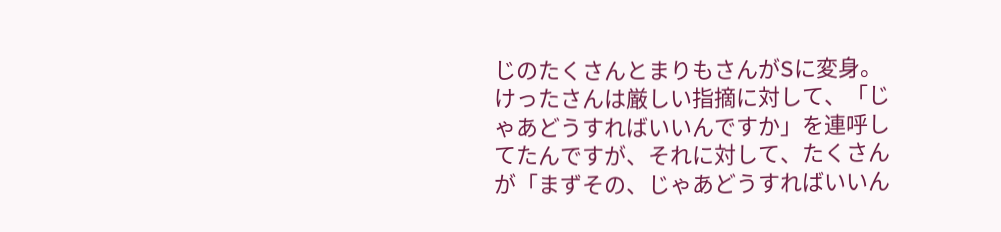じのたくさんとまりもさんがSに変身。
けったさんは厳しい指摘に対して、「じゃあどうすればいいんですか」を連呼してたんですが、それに対して、たくさんが「まずその、じゃあどうすればいいん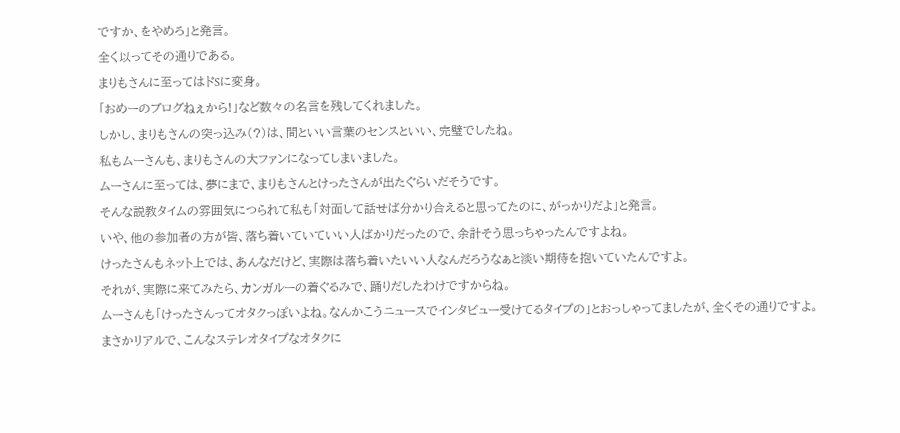ですか、をやめろ」と発言。
全く以ってその通りである。
まりもさんに至ってはドSに変身。
「おめーのブログねぇから!」など数々の名言を残してくれました。
しかし、まりもさんの突っ込み(?)は、間といい言葉のセンスといい、完璧でしたね。
私もムーさんも、まりもさんの大ファンになってしまいました。
ムーさんに至っては、夢にまで、まりもさんとけったさんが出たぐらいだそうです。
そんな説教タイムの雰囲気につられて私も「対面して話せば分かり合えると思ってたのに、がっかりだよ」と発言。
いや、他の参加者の方が皆、落ち着いていていい人ばかりだったので、余計そう思っちゃったんですよね。
けったさんもネット上では、あんなだけど、実際は落ち着いたいい人なんだろうなぁと淡い期待を抱いていたんですよ。
それが、実際に来てみたら、カンガルーの着ぐるみで、踊りだしたわけですからね。
ムーさんも「けったさんってオタクっぽいよね。なんかこうニュースでインタビュー受けてるタイプの」とおっしゃってましたが、全くその通りですよ。
まさかリアルで、こんなステレオタイプなオタクに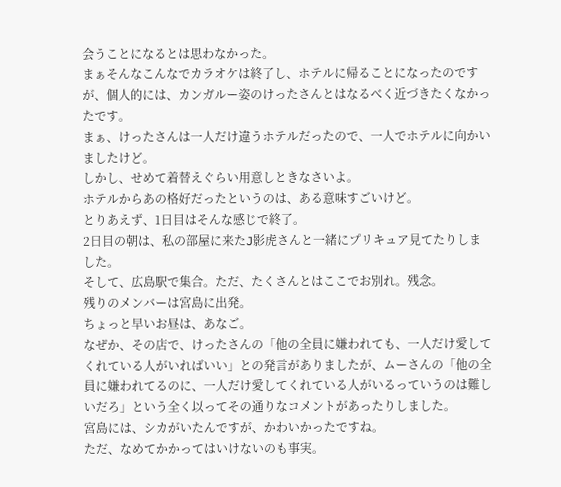会うことになるとは思わなかった。
まぁそんなこんなでカラオケは終了し、ホテルに帰ることになったのですが、個人的には、カンガルー姿のけったさんとはなるべく近づきたくなかったです。
まぁ、けったさんは一人だけ違うホテルだったので、一人でホテルに向かいましたけど。
しかし、せめて着替えぐらい用意しときなさいよ。
ホテルからあの格好だったというのは、ある意味すごいけど。
とりあえず、1日目はそんな感じで終了。
2日目の朝は、私の部屋に来たJ影虎さんと一緒にプリキュア見てたりしました。
そして、広島駅で集合。ただ、たくさんとはここでお別れ。残念。
残りのメンバーは宮島に出発。
ちょっと早いお昼は、あなご。
なぜか、その店で、けったさんの「他の全員に嫌われても、一人だけ愛してくれている人がいればいい」との発言がありましたが、ムーさんの「他の全員に嫌われてるのに、一人だけ愛してくれている人がいるっていうのは難しいだろ」という全く以ってその通りなコメントがあったりしました。
宮島には、シカがいたんですが、かわいかったですね。
ただ、なめてかかってはいけないのも事実。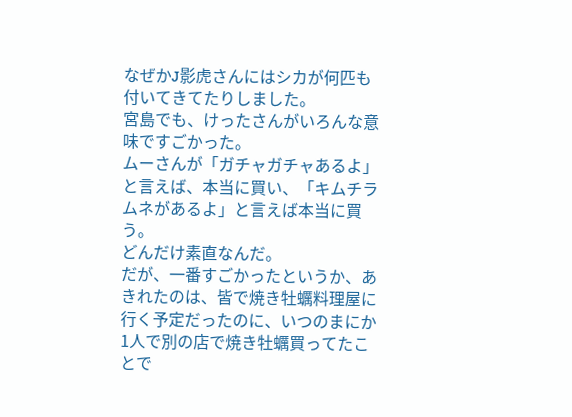なぜかJ影虎さんにはシカが何匹も付いてきてたりしました。
宮島でも、けったさんがいろんな意味ですごかった。
ムーさんが「ガチャガチャあるよ」と言えば、本当に買い、「キムチラムネがあるよ」と言えば本当に買う。
どんだけ素直なんだ。
だが、一番すごかったというか、あきれたのは、皆で焼き牡蠣料理屋に行く予定だったのに、いつのまにか1人で別の店で焼き牡蠣買ってたことで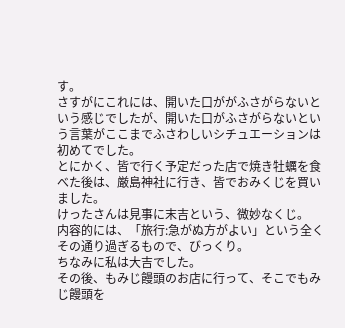す。
さすがにこれには、開いた口ががふさがらないという感じでしたが、開いた口がふさがらないという言葉がここまでふさわしいシチュエーションは初めてでした。
とにかく、皆で行く予定だった店で焼き牡蠣を食べた後は、厳島神社に行き、皆でおみくじを買いました。
けったさんは見事に末吉という、微妙なくじ。
内容的には、「旅行:急がぬ方がよい」という全くその通り過ぎるもので、びっくり。
ちなみに私は大吉でした。
その後、もみじ饅頭のお店に行って、そこでもみじ饅頭を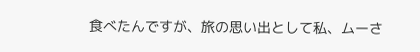食べたんですが、旅の思い出として私、ムーさ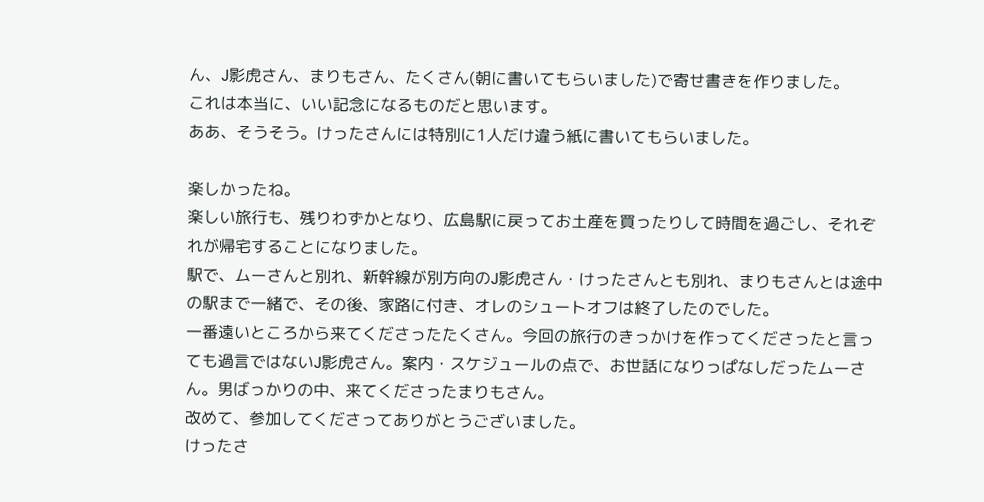ん、J影虎さん、まりもさん、たくさん(朝に書いてもらいました)で寄せ書きを作りました。
これは本当に、いい記念になるものだと思います。
ああ、そうそう。けったさんには特別に1人だけ違う紙に書いてもらいました。

楽しかったね。
楽しい旅行も、残りわずかとなり、広島駅に戻ってお土産を買ったりして時間を過ごし、それぞれが帰宅することになりました。
駅で、ムーさんと別れ、新幹線が別方向のJ影虎さん・けったさんとも別れ、まりもさんとは途中の駅まで一緒で、その後、家路に付き、オレのシュートオフは終了したのでした。
一番遠いところから来てくださったたくさん。今回の旅行のきっかけを作ってくださったと言っても過言ではないJ影虎さん。案内・スケジュールの点で、お世話になりっぱなしだったムーさん。男ばっかりの中、来てくださったまりもさん。
改めて、参加してくださってありがとうございました。
けったさ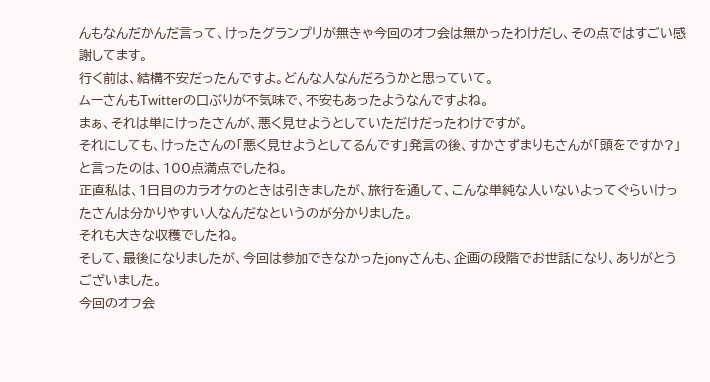んもなんだかんだ言って、けったグランプリが無きゃ今回のオフ会は無かったわけだし、その点ではすごい感謝してます。
行く前は、結構不安だったんですよ。どんな人なんだろうかと思っていて。
ムーさんもTwitterの口ぶりが不気味で、不安もあったようなんですよね。
まぁ、それは単にけったさんが、悪く見せようとしていただけだったわけですが。
それにしても、けったさんの「悪く見せようとしてるんです」発言の後、すかさずまりもさんが「頭をですか?」と言ったのは、100点満点でしたね。
正直私は、1日目のカラオケのときは引きましたが、旅行を通して、こんな単純な人いないよってぐらいけったさんは分かりやすい人なんだなというのが分かりました。
それも大きな収穫でしたね。
そして、最後になりましたが、今回は参加できなかったjonyさんも、企画の段階でお世話になり、ありがとうございました。
今回のオフ会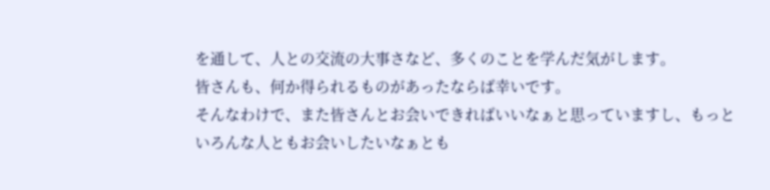を通して、人との交流の大事さなど、多くのことを学んだ気がします。
皆さんも、何か得られるものがあったならば幸いです。
そんなわけで、また皆さんとお会いできればいいなぁと思っていますし、もっといろんな人ともお会いしたいなぁとも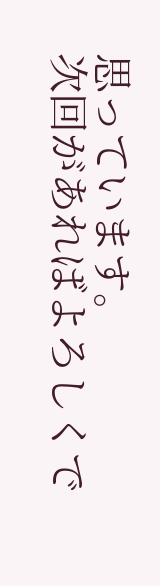思っています。
次回があればよろしくで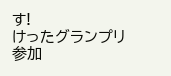す!
けったグランプリ参加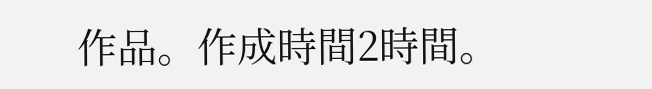作品。作成時間2時間。